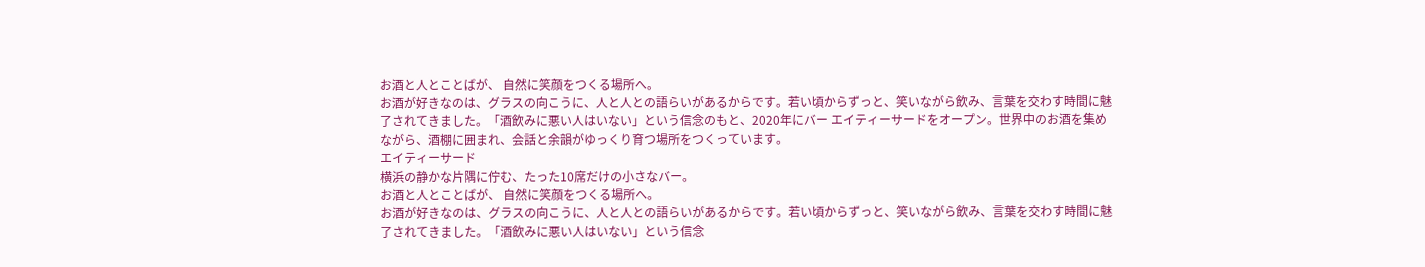お酒と人とことばが、 自然に笑顔をつくる場所へ。
お酒が好きなのは、グラスの向こうに、人と人との語らいがあるからです。若い頃からずっと、笑いながら飲み、言葉を交わす時間に魅了されてきました。「酒飲みに悪い人はいない」という信念のもと、2020年にバー エイティーサードをオープン。世界中のお酒を集めながら、酒棚に囲まれ、会話と余韻がゆっくり育つ場所をつくっています。
エイティーサード
横浜の静かな片隅に佇む、たった10席だけの小さなバー。
お酒と人とことばが、 自然に笑顔をつくる場所へ。
お酒が好きなのは、グラスの向こうに、人と人との語らいがあるからです。若い頃からずっと、笑いながら飲み、言葉を交わす時間に魅了されてきました。「酒飲みに悪い人はいない」という信念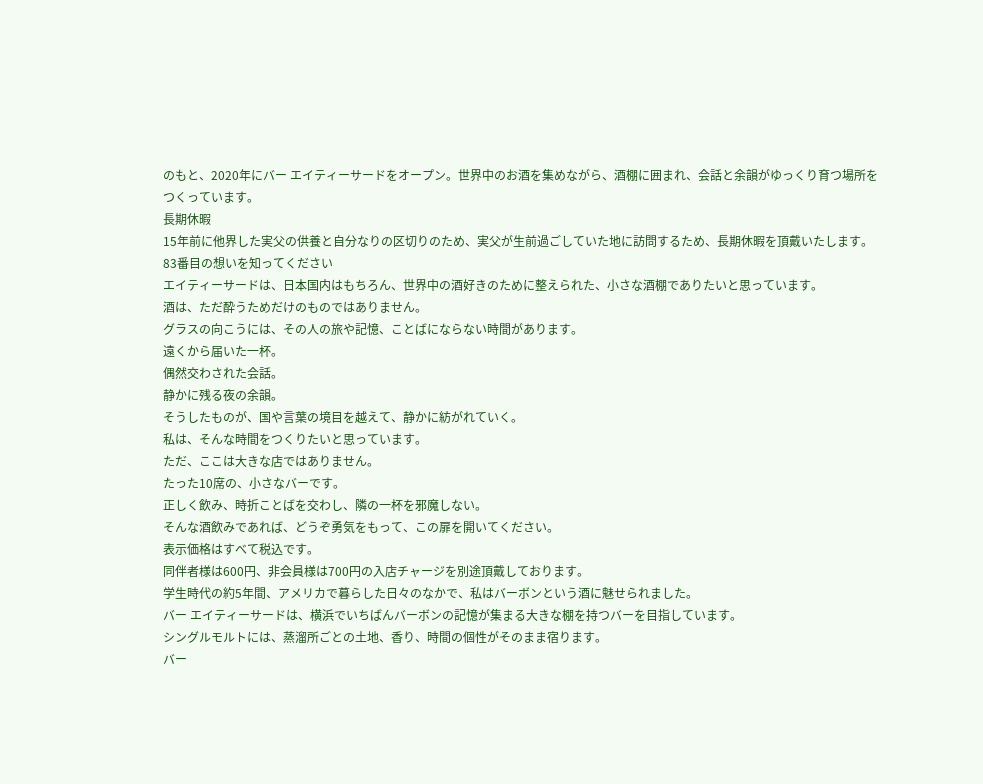のもと、2020年にバー エイティーサードをオープン。世界中のお酒を集めながら、酒棚に囲まれ、会話と余韻がゆっくり育つ場所をつくっています。
長期休暇
15年前に他界した実父の供養と自分なりの区切りのため、実父が生前過ごしていた地に訪問するため、長期休暇を頂戴いたします。
83番目の想いを知ってください
エイティーサードは、日本国内はもちろん、世界中の酒好きのために整えられた、小さな酒棚でありたいと思っています。
酒は、ただ酔うためだけのものではありません。
グラスの向こうには、その人の旅や記憶、ことばにならない時間があります。
遠くから届いた一杯。
偶然交わされた会話。
静かに残る夜の余韻。
そうしたものが、国や言葉の境目を越えて、静かに紡がれていく。
私は、そんな時間をつくりたいと思っています。
ただ、ここは大きな店ではありません。
たった10席の、小さなバーです。
正しく飲み、時折ことばを交わし、隣の一杯を邪魔しない。
そんな酒飲みであれば、どうぞ勇気をもって、この扉を開いてください。
表示価格はすべて税込です。
同伴者様は600円、非会員様は700円の入店チャージを別途頂戴しております。
学生時代の約5年間、アメリカで暮らした日々のなかで、私はバーボンという酒に魅せられました。
バー エイティーサードは、横浜でいちばんバーボンの記憶が集まる大きな棚を持つバーを目指しています。
シングルモルトには、蒸溜所ごとの土地、香り、時間の個性がそのまま宿ります。
バー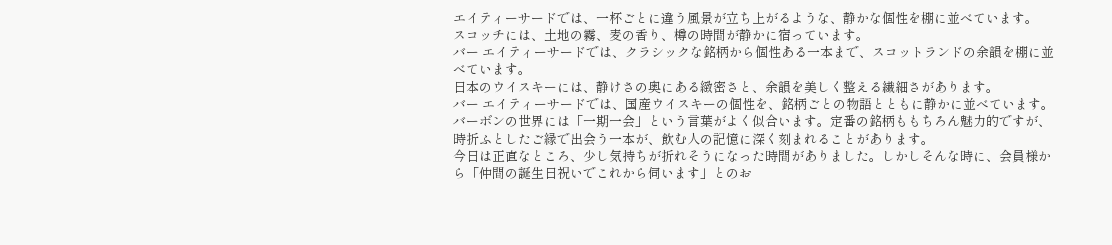エイティーサードでは、一杯ごとに違う風景が立ち上がるような、静かな個性を棚に並べています。
スコッチには、土地の霧、麦の香り、樽の時間が静かに宿っています。
バー エイティーサードでは、クラシックな銘柄から個性ある一本まで、スコットランドの余韻を棚に並べています。
日本のウイスキーには、静けさの奥にある緻密さと、余韻を美しく整える繊細さがあります。
バー エイティーサードでは、国産ウイスキーの個性を、銘柄ごとの物語とともに静かに並べています。
バーボンの世界には「一期一会」という言葉がよく似合います。定番の銘柄ももちろん魅力的ですが、時折ふとしたご縁で出会う一本が、飲む人の記憶に深く刻まれることがあります。
今日は正直なところ、少し気持ちが折れそうになった時間がありました。しかしそんな時に、会員様から「仲間の誕生日祝いでこれから伺います」とのお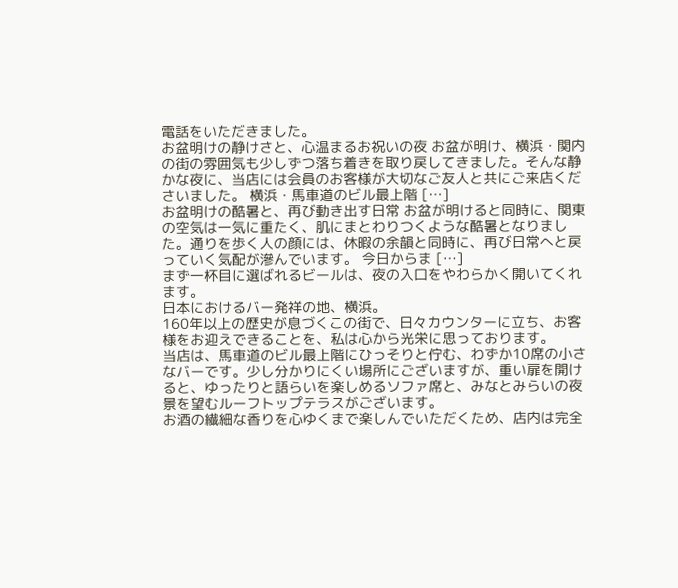電話をいただきました。
お盆明けの静けさと、心温まるお祝いの夜 お盆が明け、横浜・関内の街の雰囲気も少しずつ落ち着きを取り戻してきました。そんな静かな夜に、当店には会員のお客様が大切なご友人と共にご来店くださいました。 横浜・馬車道のビル最上階 […]
お盆明けの酷暑と、再び動き出す日常 お盆が明けると同時に、関東の空気は一気に重たく、肌にまとわりつくような酷暑となりました。通りを歩く人の顔には、休暇の余韻と同時に、再び日常へと戻っていく気配が滲んでいます。 今日からま […]
まず一杯目に選ばれるビールは、夜の入口をやわらかく開いてくれます。
日本におけるバー発祥の地、横浜。
160年以上の歴史が息づくこの街で、日々カウンターに立ち、お客様をお迎えできることを、私は心から光栄に思っております。
当店は、馬車道のビル最上階にひっそりと佇む、わずか10席の小さなバーです。少し分かりにくい場所にございますが、重い扉を開けると、ゆったりと語らいを楽しめるソファ席と、みなとみらいの夜景を望むルーフトップテラスがございます。
お酒の繊細な香りを心ゆくまで楽しんでいただくため、店内は完全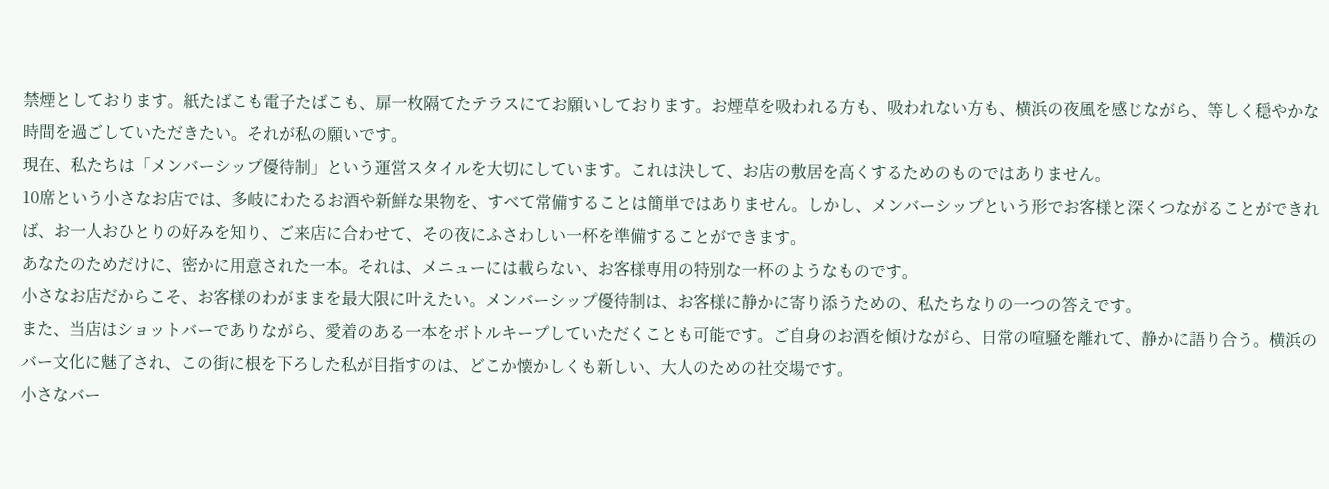禁煙としております。紙たばこも電子たばこも、扉一枚隔てたテラスにてお願いしております。お煙草を吸われる方も、吸われない方も、横浜の夜風を感じながら、等しく穏やかな時間を過ごしていただきたい。それが私の願いです。
現在、私たちは「メンバーシップ優待制」という運営スタイルを大切にしています。これは決して、お店の敷居を高くするためのものではありません。
10席という小さなお店では、多岐にわたるお酒や新鮮な果物を、すべて常備することは簡単ではありません。しかし、メンバーシップという形でお客様と深くつながることができれば、お一人おひとりの好みを知り、ご来店に合わせて、その夜にふさわしい一杯を準備することができます。
あなたのためだけに、密かに用意された一本。それは、メニューには載らない、お客様専用の特別な一杯のようなものです。
小さなお店だからこそ、お客様のわがままを最大限に叶えたい。メンバーシップ優待制は、お客様に静かに寄り添うための、私たちなりの一つの答えです。
また、当店はショットバーでありながら、愛着のある一本をボトルキープしていただくことも可能です。ご自身のお酒を傾けながら、日常の喧騒を離れて、静かに語り合う。横浜のバー文化に魅了され、この街に根を下ろした私が目指すのは、どこか懐かしくも新しい、大人のための社交場です。
小さなバー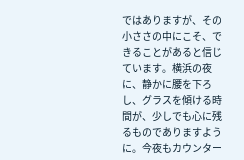ではありますが、その小ささの中にこそ、できることがあると信じています。横浜の夜に、静かに腰を下ろし、グラスを傾ける時間が、少しでも心に残るものでありますように。今夜もカウンター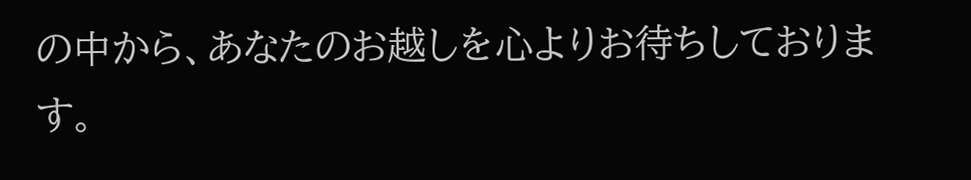の中から、あなたのお越しを心よりお待ちしております。